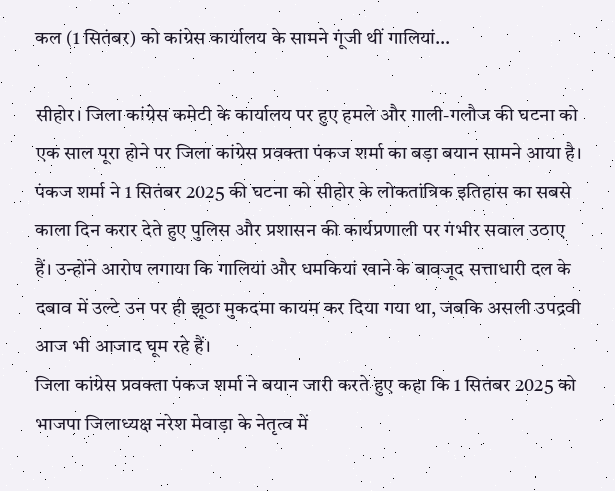कल (1 सितंबर) को कांग्रेस कार्यालय के सामने गूंजी थीं गालियां…

सीहोर। जिला कांग्रेस कमेटी के कार्यालय पर हुए हमले और गाली-गलौज की घटना को एक साल पूरा होने पर जिला कांग्रेस प्रवक्ता पंकज शर्मा का बड़ा बयान सामने आया है। पंकज शर्मा ने 1 सितंबर 2025 की घटना को सीहोर के लोकतांत्रिक इतिहास का सबसे काला दिन करार देते हुए पुलिस और प्रशासन की कार्यप्रणाली पर गंभीर सवाल उठाए हैं। उन्होंने आरोप लगाया कि गालियां और धमकियां खाने के बावजूद सत्ताधारी दल के दबाव में उल्टे उन पर ही झूठा मुकदमा कायम कर दिया गया था, जबकि असली उपद्रवी आज भी आजाद घूम रहे हैं।
जिला कांग्रेस प्रवक्ता पंकज शर्मा ने बयान जारी करते हुए कहा कि 1 सितंबर 2025 को भाजपा जिलाध्यक्ष नरेश मेवाड़ा के नेतृत्व में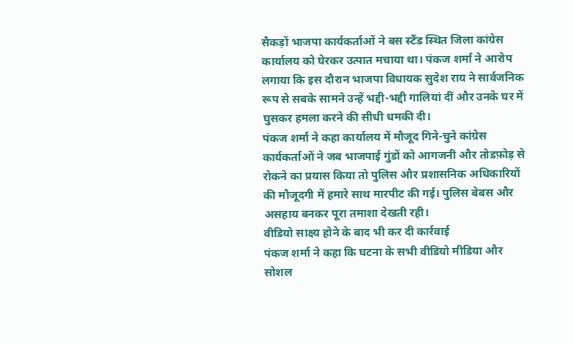सैकड़ों भाजपा कार्यकर्ताओं ने बस स्टैंड स्थित जिला कांग्रेस कार्यालय को घेरकर उत्पात मचाया था। पंकज शर्मा ने आरोप लगाया कि इस दौरान भाजपा विधायक सुदेश राय ने सार्वजनिक रूप से सबके सामने उन्हें भद्दी-भद्दी गालियां दीं और उनके घर में घुसकर हमला करने की सीधी धमकी दी।
पंकज शर्मा ने कहा कार्यालय में मौजूद गिने-चुने कांग्रेस कार्यकर्ताओं ने जब भाजपाई गुंडों को आगजनी और तोडफ़ोड़ से रोकने का प्रयास किया तो पुलिस और प्रशासनिक अधिकारियों की मौजूदगी में हमारे साथ मारपीट की गई। पुलिस बेबस और असहाय बनकर पूरा तमाशा देखती रही।
वीडियो साक्ष्य होने के बाद भी कर दी कार्रवाई
पंकज शर्मा ने कहा कि घटना के सभी वीडियो मीडिया और सोशल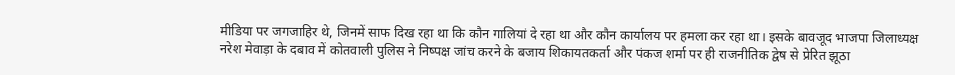मीडिया पर जगजाहिर थे, जिनमें साफ दिख रहा था कि कौन गालियां दे रहा था और कौन कार्यालय पर हमला कर रहा था। इसके बावजूद भाजपा जिलाध्यक्ष नरेश मेवाड़ा के दबाव में कोतवाली पुलिस ने निष्पक्ष जांच करने के बजाय शिकायतकर्ता और पंकज शर्मा पर ही राजनीतिक द्वेष से प्रेरित झूठा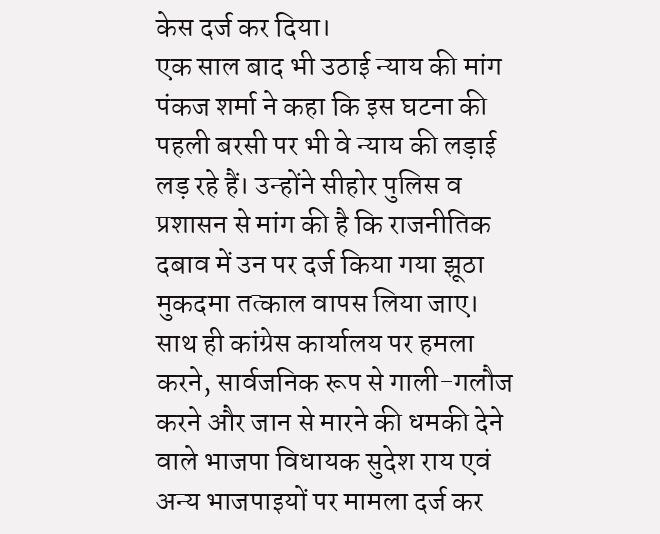केस दर्ज कर दिया।
एक साल बाद भी उठाई न्याय की मांग
पंकज शर्मा ने कहा कि इस घटना की पहली बरसी पर भी वे न्याय की लड़ाई लड़ रहे हैं। उन्होंने सीहोर पुलिस व प्रशासन से मांग की है कि राजनीतिक दबाव में उन पर दर्ज किया गया झूठा मुकदमा तत्काल वापस लिया जाए। साथ ही कांग्रेस कार्यालय पर हमला करने, सार्वजनिक रूप से गाली-गलौज करने और जान से मारने की धमकी देने वाले भाजपा विधायक सुदेश राय एवं अन्य भाजपाइयों पर मामला दर्ज कर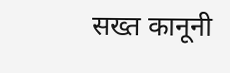सख्त कानूनी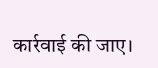कार्रवाई की जाए।